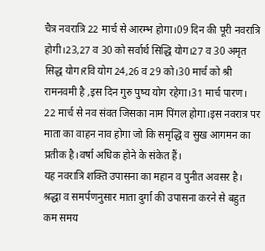चैत्र नवरात्रि 22 मार्च से आरम्भ होगा।09 दिन की पूरी नवरात्रि होगी।23,27 व 30 को सर्वार्थ सिद्धि योग।27 व 30 अमृत सिद्ध योग।रवि योग 24,26 व 29 को।30 मार्च को श्री रामनवमी है ,इस दिन गुरु पुष्य योग रहेगा।31 मार्च पारण।
22 मार्च से नव संवत जिसका नाम पिंगल होगा।इस नवरात्र पर माता का वाहन नाव होगा जो कि समृद्धि व सुख आगमन का प्रतीक है।वर्षा अधिक होने के संकेत हैं।
यह नवरात्रि शक्ति उपासना का महान व पुनीत अवसर है। श्रद्धा व समर्पणनुसार माता दुर्गा की उपासना करने से बहुत कम समय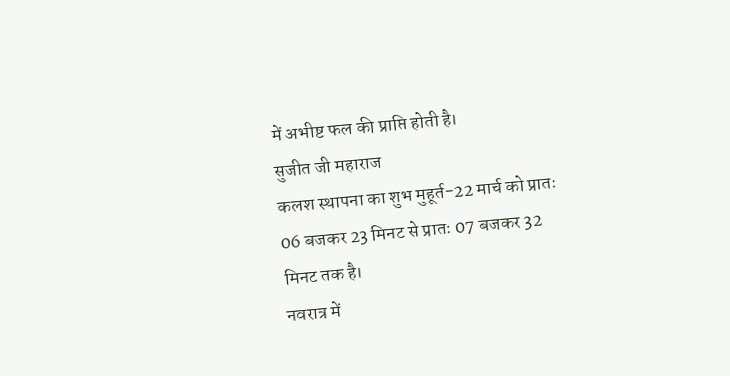में अभीष्ट फल की प्राप्ति होती है।
सुजीत जी महाराज
कलश स्थापना का शुभ मुहूर्त-22 मार्च को प्रातः 06 बजकर 23 मिनट से प्रातः 07 बजकर 32 मिनट तक है।
नवरात्र में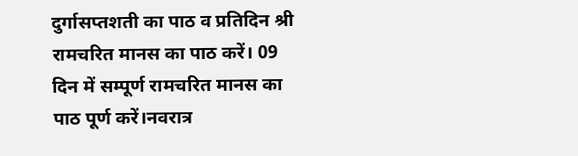दुर्गासप्तशती का पाठ व प्रतिदिन श्री रामचरित मानस का पाठ करें। 09 दिन में सम्पूर्ण रामचरित मानस का पाठ पूर्ण करें।नवरात्र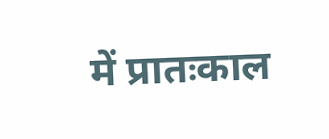में प्रातःकाल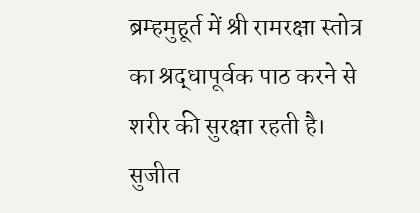ब्रम्हमुहूर्त में श्री रामरक्षा स्तोत्र का श्रद्धापूर्वक पाठ करने से शरीर की सुरक्षा रहती है।
सुजीत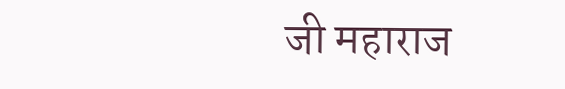जी महाराज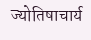ज्योतिषाचार्य